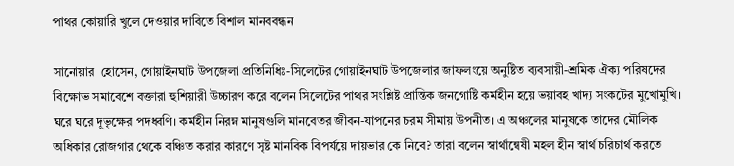পাথর কোয়ারি খুলে দেওয়ার দাবিতে বিশাল মানববন্ধন

সানোয়ার  হোসেন, গোয়াইনঘাট উপজেলা প্রতিনিধিঃ-সিলেটের গোয়াইনঘাট উপজেলার জাফলংয়ে অনুষ্টিত ব্যবসায়ী-শ্রমিক ঐক্য পরিষদের বিক্ষোভ সমাবেশে বক্তারা হুশিয়ারী উচ্চারণ করে বলেন সিলেটের পাথর সংশ্লিষ্ট প্রান্তিক জনগোষ্টি কর্মহীন হয়ে ভয়াবহ খাদ্য সংকটের মুখোমুখি। ঘরে ঘরে দূভৃক্ষের পদধ্বণি। কর্মহীন নিরম্ন মানুষগুলি মানবেতর জীবন-যাপনের চরম সীমায় উপনীত। এ অঞ্চলের মানুষকে তাদের মৌলিক অধিকার রোজগার থেকে বঞ্চিত করার কারণে সৃষ্ট মানবিক বিপর্যয়ে দায়ভার কে নিবে? তারা বলেন স্বার্থান্বেষী মহল হীন স্বার্থ চরিচার্থ করতে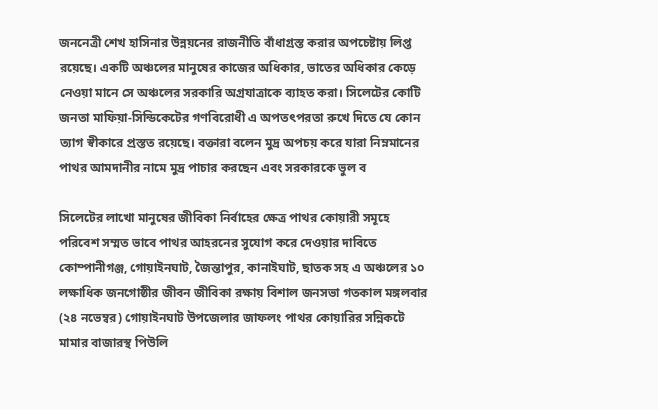জননেত্রী শেখ হাসিনার উন্নয়নের রাজনীতি বাঁধাগ্রস্ত করার অপচেষ্টায় লিপ্ত রয়েছে। একটি অঞ্চলের মানুষের কাজের অধিকার, ভাতের অধিকার কেড়ে নেওয়া মানে সে অঞ্চলের সরকারি অগ্রযাত্রাকে ব্যাহত করা। সিলেটের কোটি জনতা মাফিয়া-সিন্ডিকেটের গণবিরোধী এ অপতৎপরতা রুখে দিতে যে কোন ত্যাগ স্বীকারে প্রস্তত রয়েছে। বক্তারা বলেন মুদ্র অপচয় করে যারা নিম্নমানের পাথর আমদানীর নামে মুদ্র পাচার করছেন এবং সরকারকে ভুল ব

সিলেটের লাখো মানুষের জীবিকা নির্বাহের ক্ষেত্র পাথর কোয়ারী সমূহে পরিবেশ সম্মত ভাবে পাথর আহরনের সুযোগ করে দেওয়ার দাবিতে কোম্পানীগঞ্জ, গোয়াইনঘাট, জৈন্তাপুর, কানাইঘাট, ছাতক সহ এ অঞ্চলের ১০ লক্ষাধিক জনগোষ্ঠীর জীবন জীবিকা রক্ষায় বিশাল জনসভা গতকাল মঙ্গলবার (২৪ নভেম্বর) গোয়াইনঘাট উপজেলার জাফলং পাথর কোয়ারির সন্নিকটে মামার বাজারস্থ পিউলি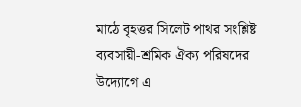মাঠে বৃহত্তর সিলেট পাথর সংশ্লিষ্ট ব্যবসায়ী-শ্রমিক ঐক্য পরিষদের উদ্যোগে এ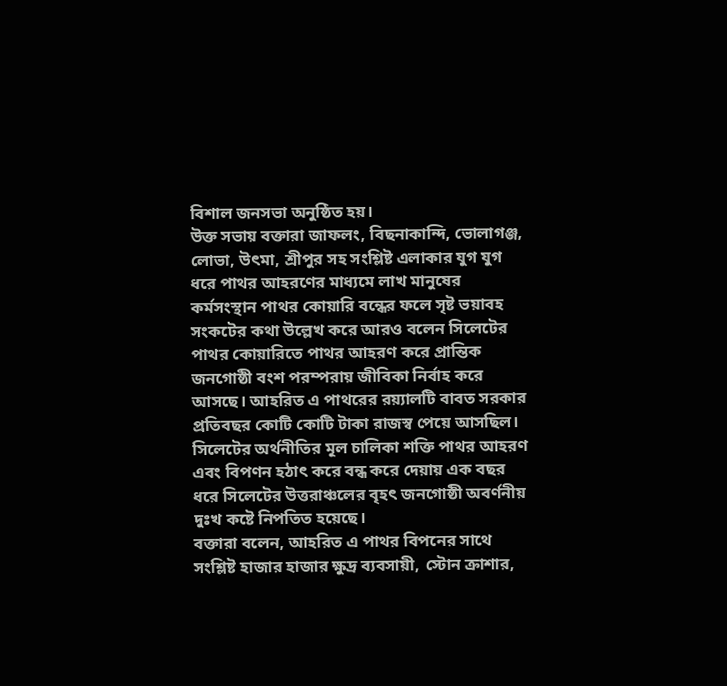বিশাল জনসভা অনুষ্ঠিত হয়।
উক্ত সভায় বক্তারা জাফলং, বিছনাকান্দি, ভোলাগঞ্জ, লোভা, উৎমা, শ্রীপুর সহ সংশ্লিষ্ট এলাকার যুগ যুগ ধরে পাথর আহরণের মাধ্যমে লাখ মানুষের কর্মসংস্থান পাথর কোয়ারি বন্ধের ফলে সৃষ্ট ভয়াবহ সংকটের কথা উল্লেখ করে আরও বলেন সিলেটের পাথর কোয়ারিতে পাথর আহরণ করে প্রান্তিক জনগোষ্ঠী বংশ পরম্পরায় জীবিকা নির্বাহ করে আসছে। আহরিত এ পাথরের রয়্যালটি বাবত সরকার প্রতিবছর কোটি কোটি টাকা রাজস্ব পেয়ে আসছিল।
সিলেটের অর্থনীতির মূল চালিকা শক্তি পাথর আহরণ এবং বিপণন হঠাৎ করে বন্ধ করে দেয়ায় এক বছর ধরে সিলেটের উত্তরাঞ্চলের বৃহৎ জনগোষ্ঠী অবর্ণনীয় দুঃখ কষ্টে নিপতিত হয়েছে।
বক্তারা বলেন, আহরিত এ পাথর বিপনের সাথে সংশ্লিষ্ট হাজার হাজার ক্ষুদ্র ব্যবসায়ী, স্টোন ক্রাশার,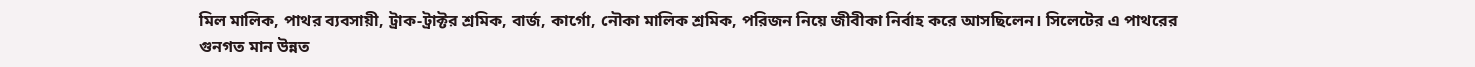মিল মালিক, পাথর ব্যবসায়ী, ট্রাক-ট্রাক্টর শ্রমিক, বার্জ, কার্গো, নৌকা মালিক শ্রমিক, পরিজন নিয়ে জীবীকা নির্বাহ করে আসছিলেন। সিলেটের এ পাথরের গুনগত মান উন্নত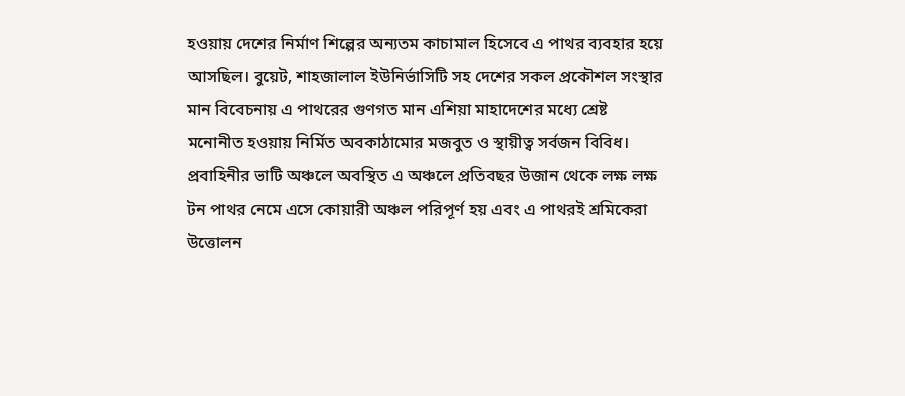হওয়ায় দেশের নির্মাণ শিল্পের অন্যতম কাচামাল হিসেবে এ পাথর ব্যবহার হয়ে আসছিল। বুয়েট, শাহজালাল ইউনির্ভাসিটি সহ দেশের সকল প্রকৌশল সংস্থার মান বিবেচনায় এ পাথরের গুণগত মান এশিয়া মাহাদেশের মধ্যে শ্রেষ্ট মনোনীত হওয়ায় নির্মিত অবকাঠামোর মজবুত ও স্থায়ীত্ব সর্বজন বিবিধ। প্রবাহিনীর ভাটি অঞ্চলে অবস্থিত এ অঞ্চলে প্রতিবছর উজান থেকে লক্ষ লক্ষ টন পাথর নেমে এসে কোয়ারী অঞ্চল পরিপূর্ণ হয় এবং এ পাথরই শ্রমিকেরা উত্তোলন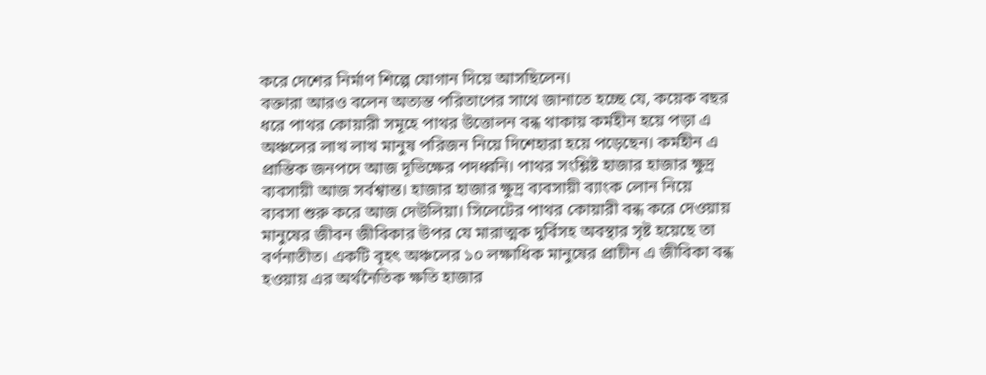করে দেশের নির্মাণ শিল্পে যোগান দিয়ে আসছিলেন।
বক্তারা আরও বলেন অত্যন্ত পরিতাপের সাথে জানাতে হচ্ছে যে, কয়েক বছর ধরে পাথর কোয়ারী সমূহে পাথর উত্তোলন বন্ধ থাকায় কর্মহীন হয়ে পড়া এ অঞ্চলের লাখ লাখ মানুষ পরিজন নিয়ে দিশেহারা হয়ে পড়েছেন। কর্মহীন এ প্রান্তিক জনপদে আজ দূভিক্ষের পদধ্বনি। পাথর সংশ্লিষ্ট হাজার হাজার ক্ষুদ্র ব্যবসায়ী আজ সর্বশ্বান্ত। হাজার হাজার ক্ষুদ্র ব্যবসায়ী ব্যাংক লোন নিয়ে ব্যবসা শুরু করে আজ দেউলিয়া। সিলেটের পাথর কোয়ারী বন্ধ করে দেওয়ায় মানুষের জীবন জীবিকার উপর যে মারাত্মক দুর্বিসহ অবস্থার সৃষ্ট হয়েছে তা বর্ণনাতীত। একটি বৃহৎ অঞ্চলের ১০ লক্ষাধিক মানুষের প্রাচীন এ জীবিকা বন্ধ হওয়ায় এর অর্থনৈতিক ক্ষতি হাজার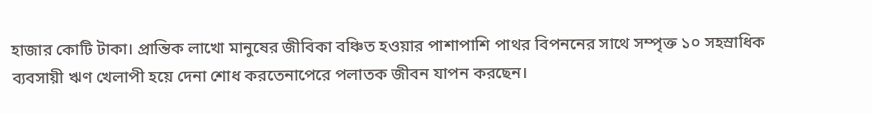হাজার কোটি টাকা। প্রান্তিক লাখো মানুষের জীবিকা বঞ্চিত হওয়ার পাশাপাশি পাথর বিপননের সাথে সম্পৃক্ত ১০ সহস্রাধিক ব্যবসায়ী ঋণ খেলাপী হয়ে দেনা শোধ করতেনাপেরে পলাতক জীবন যাপন করছেন।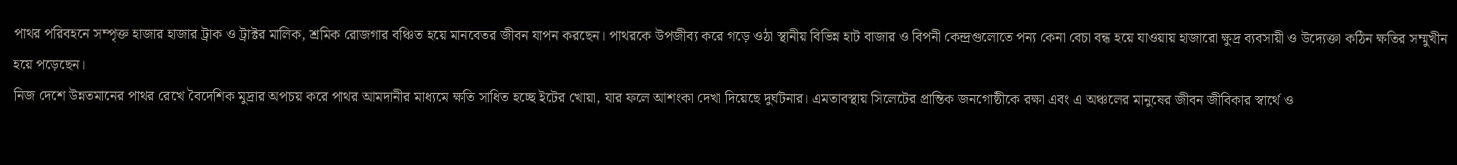পাথর পরিবহনে সম্পৃক্ত হাজার হাজার ট্রাক ও ট্রাক্টর মালিক, শ্রমিক রোজগার বঞ্চিত হয়ে মানবেতর জীবন যাপন করছেন। পাথরকে উপজীব্য করে গড়ে ওঠা স্থানীয় বিভিন্ন হাট বাজার ও বিপনী কেন্দ্রগুলোতে পন্য কেনা বেচা বন্ধ হয়ে যাওয়ায় হাজারো ক্ষুদ্র ব্যবসায়ী ও উদ্যেক্তা কঠিন ক্ষতির সম্মুখীন হয়ে পড়েছেন।
নিজ দেশে উন্নতমানের পাথর রেখে বৈদেশিক মুদ্রার অপচয় করে পাথর আমদানীর মাধ্যমে ক্ষতি সাধিত হচ্ছে ইটের খোয়া, যার ফলে আশংকা দেখা দিয়েছে দুর্ঘটনার। এমতাবস্থায় সিলেটের প্রান্তিক জনগোষ্ঠীকে রক্ষা এবং এ অঞ্চলের মানুষের জীবন জীবিকার স্বার্থে ও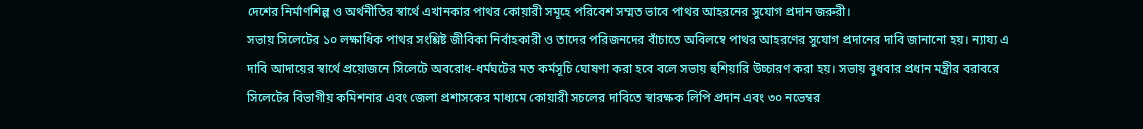দেশের নির্মাণশিল্প ও অর্থনীতির স্বার্থে এখানকার পাথর কোয়ারী সমূহে পরিবেশ সম্মত ভাবে পাথর আহরনের সুযোগ প্রদান জরুরী।
সভায় সিলেটের ১০ লক্ষাধিক পাথর সংশ্লিষ্ট জীবিকা নির্বাহকারী ও তাদের পরিজনদের বাঁচাতে অবিলম্বে পাথর আহরণের সুযোগ প্রদানের দাবি জানানো হয়। ন্যায্য এ দাবি আদায়ের স্বার্থে প্রয়োজনে সিলেটে অবরোধ-ধর্মঘটের মত কর্মসূচি ঘোষণা করা হবে বলে সভায় হুশিয়ারি উচ্চারণ করা হয়। সভায় বুধবার প্রধান মন্ত্রীর বরাবরে সিলেটের বিভাগীয় কমিশনার এবং জেলা প্রশাসকের মাধ্যমে কোয়ারী সচলের দাবিতে স্বারক্ষক লিপি প্রদান এবং ৩০ নভেম্বর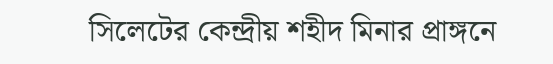সিলেটের কেন্দ্রীয় শহীদ মিনার প্রাঙ্গনে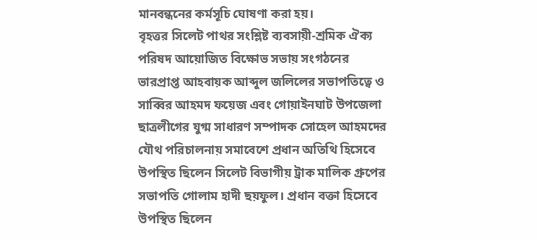মানবন্ধনের কর্মসূচি ঘোষণা করা হয়।
বৃহত্তর সিলেট পাথর সংশ্লিষ্ট ব্যবসায়ী-শ্রমিক ঐক্য পরিষদ আয়োজিত বিক্ষোভ সভায় সংগঠনের ভারপ্রাপ্ত আহবায়ক আব্দুল জলিলের সভাপতিত্বে ও সাব্বির আহমদ ফয়েজ এবং গোয়াইনঘাট উপজেলা ছাত্রলীগের যুগ্ম সাধারণ সম্পাদক সোহেল আহমদের যৌথ পরিচালনায় সমাবেশে প্রধান অতিথি হিসেবে উপস্থিত ছিলেন সিলেট বিভাগীয় ট্রাক মালিক গ্রুপের সভাপতি গোলাম হাদী ছয়ফুল। প্রধান বক্তা হিসেবে উপস্থিত ছিলেন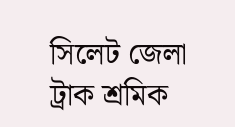সিলেট জেলা ট্রাক শ্রমিক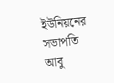ইউনিয়নের সভাপতি আবু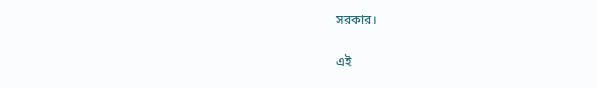সরকার।

এই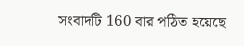সংবাদটি 160 বার পঠিত হয়েছে